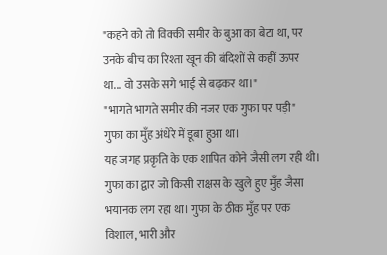"कहने को तो विक्की समीर के बुआ का बेटा था, पर उनके बीच का रिश्ता खून की बंदिशों से कहीं ऊपर था... वो उसके सगे भाई से बढ़कर था।"
"भागते भागते समीर की नजर एक गुफा पर पड़ी"
गुफा का मुँह अंधेरे में डूबा हुआ था।
यह जगह प्रकृति के एक शापित कोने जैसी लग रही थी। गुफा का द्वार जो किसी राक्षस के खुले हुए मुँह जैसा भयानक लग रहा था। गुफा के ठीक मुँह पर एक विशाल, भारी और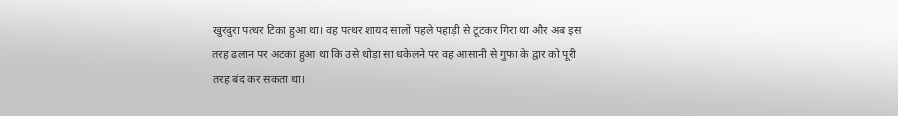खुरदुरा पत्थर टिका हुआ था। वह पत्थर शायद सालों पहले पहाड़ी से टूटकर गिरा था और अब इस तरह ढलान पर अटका हुआ था कि उसे थोड़ा सा धकेलने पर वह आसानी से गुफा के द्वार को पूरी तरह बंद कर सकता था।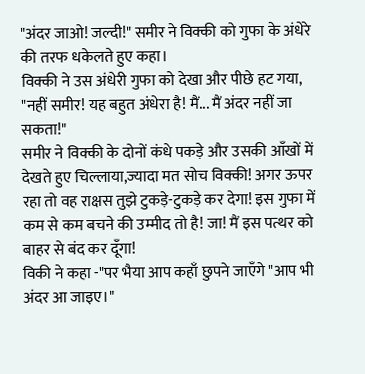"अंदर जाओ! जल्दी!" समीर ने विक्की को गुफा के अंधेरे की तरफ धकेलते हुए कहा।
विक्की ने उस अंधेरी गुफा को देखा और पीछे हट गया, "नहीं समीर! यह बहुत अंधेरा है! मैं... मैं अंदर नहीं जा सकता!"
समीर ने विक्की के दोनों कंधे पकड़े और उसकी आँखों में देखते हुए चिल्लाया,ज्यादा मत सोच विक्की! अगर ऊपर रहा तो वह राक्षस तुझे टुकड़े-टुकड़े कर देगा! इस गुफा में कम से कम बचने की उम्मीद तो है! जा! मैं इस पत्थर को बाहर से बंद कर दूँगा!
विकी ने कहा -"पर भैया आप कहाँ छुपने जाएँगे "आप भी अंदर आ जाइए।"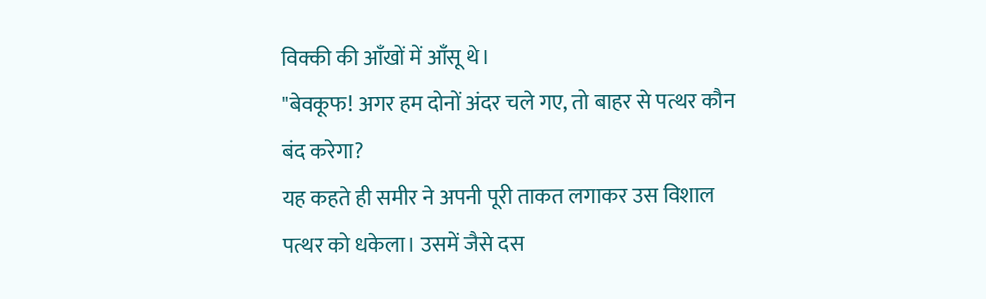विक्की की आँखों में आँसू थे।
"बेवकूफ! अगर हम दोनों अंदर चले गए, तो बाहर से पत्थर कौन बंद करेगा?
यह कहते ही समीर ने अपनी पूरी ताकत लगाकर उस विशाल पत्थर को धकेला। उसमें जैसे दस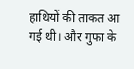हाथियों की ताकत आ गई थी। और गुफा के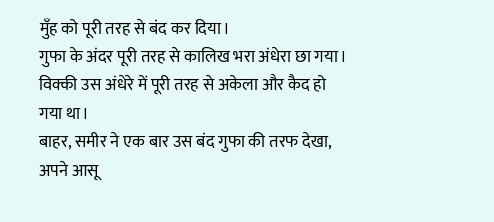मुँह को पूरी तरह से बंद कर दिया।
गुफा के अंदर पूरी तरह से कालिख भरा अंधेरा छा गया। विक्की उस अंधेरे में पूरी तरह से अकेला और कैद हो गया था।
बाहर, समीर ने एक बार उस बंद गुफा की तरफ देखा, अपने आसू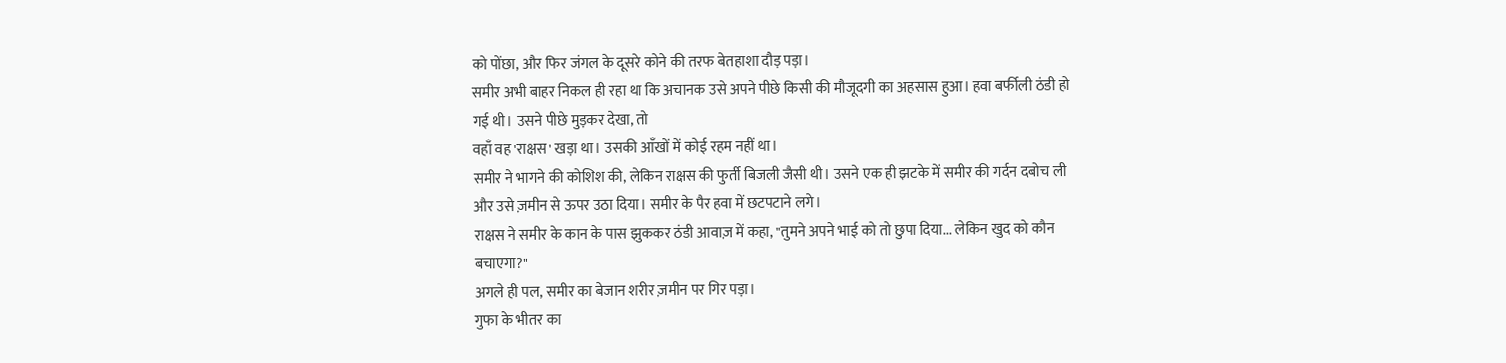को पोंछा, और फिर जंगल के दूसरे कोने की तरफ बेतहाशा दौड़ पड़ा।
समीर अभी बाहर निकल ही रहा था कि अचानक उसे अपने पीछे किसी की मौजूदगी का अहसास हुआ। हवा बर्फीली ठंडी हो गई थी। उसने पीछे मुड़कर देखा, तो
वहाँ वह 'राक्षस' खड़ा था। उसकी आँखों में कोई रहम नहीं था।
समीर ने भागने की कोशिश की, लेकिन राक्षस की फुर्ती बिजली जैसी थी। उसने एक ही झटके में समीर की गर्दन दबोच ली और उसे ज़मीन से ऊपर उठा दिया। समीर के पैर हवा में छटपटाने लगे।
राक्षस ने समीर के कान के पास झुककर ठंडी आवाज़ में कहा, "तुमने अपने भाई को तो छुपा दिया... लेकिन खुद को कौन बचाएगा?"
अगले ही पल, समीर का बेजान शरीर ज़मीन पर गिर पड़ा।
गुफा के भीतर का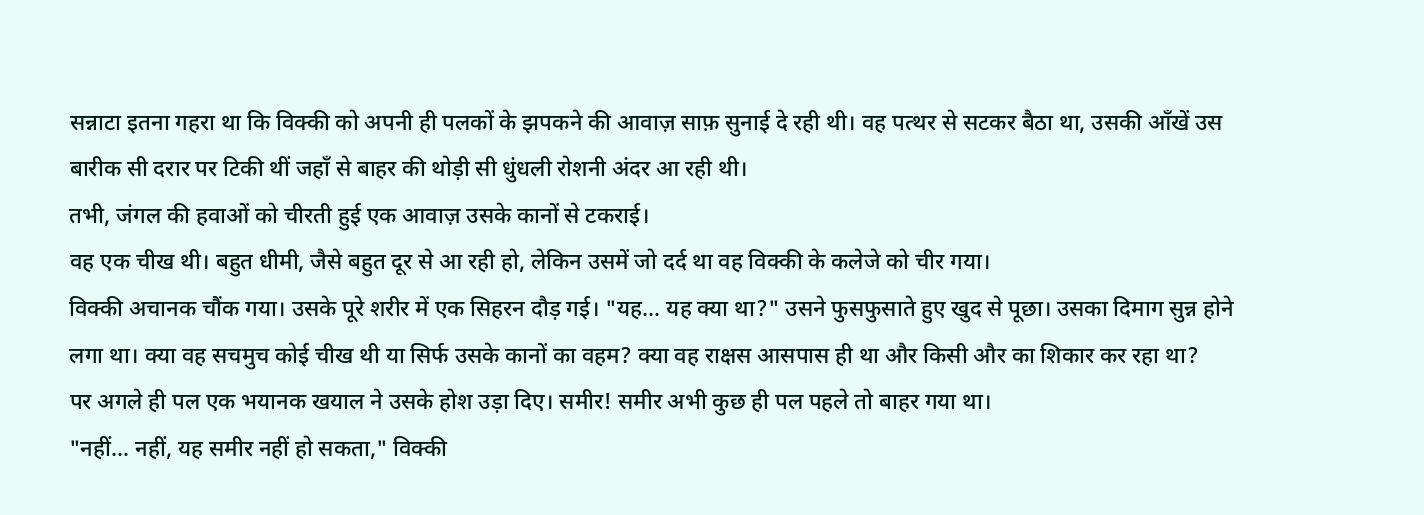सन्नाटा इतना गहरा था कि विक्की को अपनी ही पलकों के झपकने की आवाज़ साफ़ सुनाई दे रही थी। वह पत्थर से सटकर बैठा था, उसकी आँखें उस बारीक सी दरार पर टिकी थीं जहाँ से बाहर की थोड़ी सी धुंधली रोशनी अंदर आ रही थी।
तभी, जंगल की हवाओं को चीरती हुई एक आवाज़ उसके कानों से टकराई।
वह एक चीख थी। बहुत धीमी, जैसे बहुत दूर से आ रही हो, लेकिन उसमें जो दर्द था वह विक्की के कलेजे को चीर गया।
विक्की अचानक चौंक गया। उसके पूरे शरीर में एक सिहरन दौड़ गई। "यह... यह क्या था?" उसने फुसफुसाते हुए खुद से पूछा। उसका दिमाग सुन्न होने लगा था। क्या वह सचमुच कोई चीख थी या सिर्फ उसके कानों का वहम? क्या वह राक्षस आसपास ही था और किसी और का शिकार कर रहा था?
पर अगले ही पल एक भयानक खयाल ने उसके होश उड़ा दिए। समीर! समीर अभी कुछ ही पल पहले तो बाहर गया था।
"नहीं... नहीं, यह समीर नहीं हो सकता," विक्की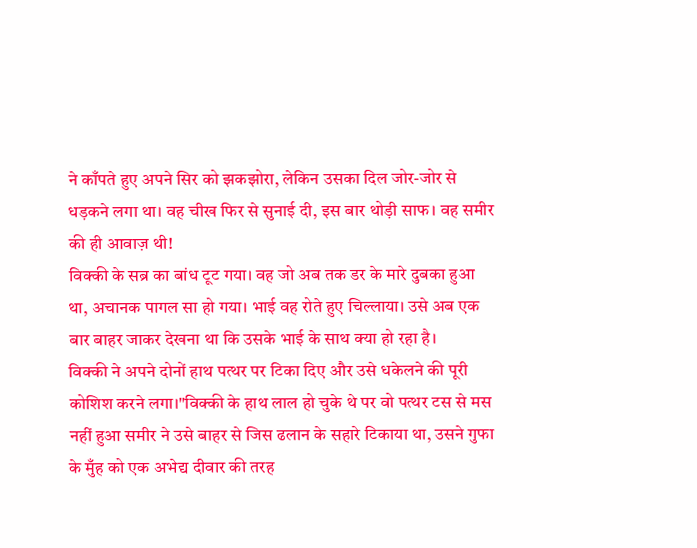ने काँपते हुए अपने सिर को झकझोरा, लेकिन उसका दिल जोर-जोर से धड़कने लगा था। वह चीख फिर से सुनाई दी, इस बार थोड़ी साफ। वह समीर की ही आवाज़ थी!
विक्की के सब्र का बांध टूट गया। वह जो अब तक डर के मारे दुबका हुआ था, अचानक पागल सा हो गया। भाई वह रोते हुए चिल्लाया। उसे अब एक बार बाहर जाकर देखना था कि उसके भाई के साथ क्या हो रहा है।
विक्की ने अपने दोनों हाथ पत्थर पर टिका दिए और उसे धकेलने की पूरी कोशिश करने लगा।"विक्की के हाथ लाल हो चुके थे पर वो पत्थर टस से मस नहीं हुआ समीर ने उसे बाहर से जिस ढलान के सहारे टिकाया था, उसने गुफा के मुँह को एक अभेद्य दीवार की तरह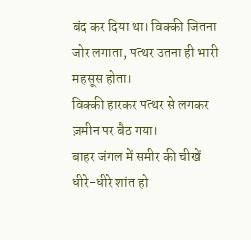बंद कर दिया था। विक्की जितना जोर लगाता, पत्थर उतना ही भारी महसूस होता।
विक्की हारकर पत्थर से लगकर ज़मीन पर बैठ गया।
बाहर जंगल में समीर की चीखें धीरे-धीरे शांत हो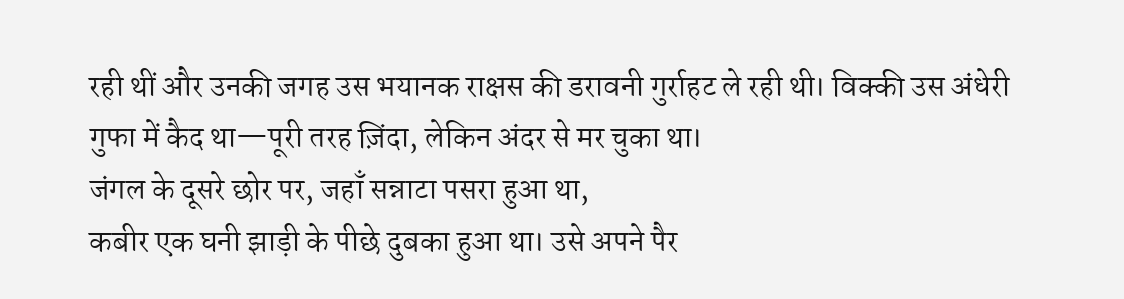रही थीं और उनकी जगह उस भयानक राक्षस की डरावनी गुर्राहट ले रही थी। विक्की उस अंधेरी गुफा में कैद था—पूरी तरह ज़िंदा, लेकिन अंदर से मर चुका था।
जंगल के दूसरे छोर पर, जहाँ सन्नाटा पसरा हुआ था,
कबीर एक घनी झाड़ी के पीछे दुबका हुआ था। उसे अपने पैर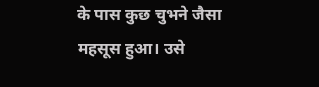के पास कुछ चुभने जैसा महसूस हुआ। उसे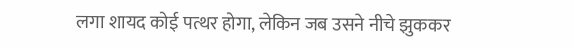लगा शायद कोई पत्थर होगा, लेकिन जब उसने नीचे झुककर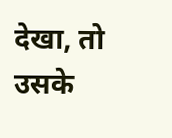देखा, तो उसके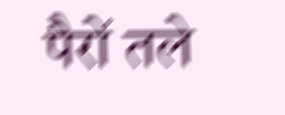पैरों तले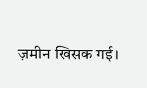ज़मीन खिसक गई।